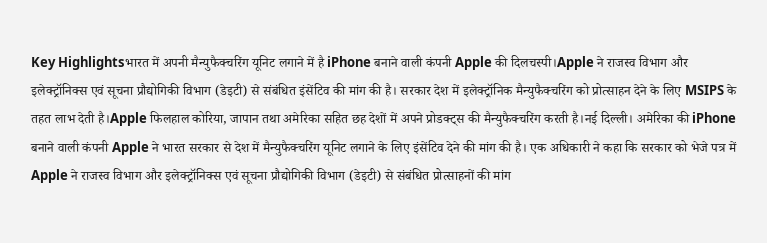Key Highlightsभारत में अपनी मैन्युफैक्चरिंग यूनिट लगाने में है iPhone बनाने वाली कंपनी Apple की दिलचस्पी।Apple ने राजस्व विभाग और इलेक्ट्रॉनिक्स एवं सूचना प्रौद्योगिकी विभाग (डेइटी) से संबंधित इंसेंटिव की मांग की है। सरकार देश में इलेक्ट्रॉनिक मैन्युफैक्चरिंग को प्रोत्साहन देने के लिए MSIPS के तहत लाभ देती है।Apple फिलहाल कोरिया, जापान तथा अमेरिका सहित छह देशों में अपने प्रोडक्ट्स की मैन्युफैक्चरिंग करती है।नई दिल्ली। अमेरिका की iPhone बनाने वाली कंपनी Apple ने भारत सरकार से देश में मैन्युफैक्चरिंग यूनिट लगाने के लिए इंसेंटिव देने की मांग की है। एक अधिकारी ने कहा कि सरकार को भेजे पत्र में Apple ने राजस्व विभाग और इलेक्ट्रॉनिक्स एवं सूचना प्रौद्योगिकी विभाग (डेइटी) से संबंधित प्रोत्साहनों की मांग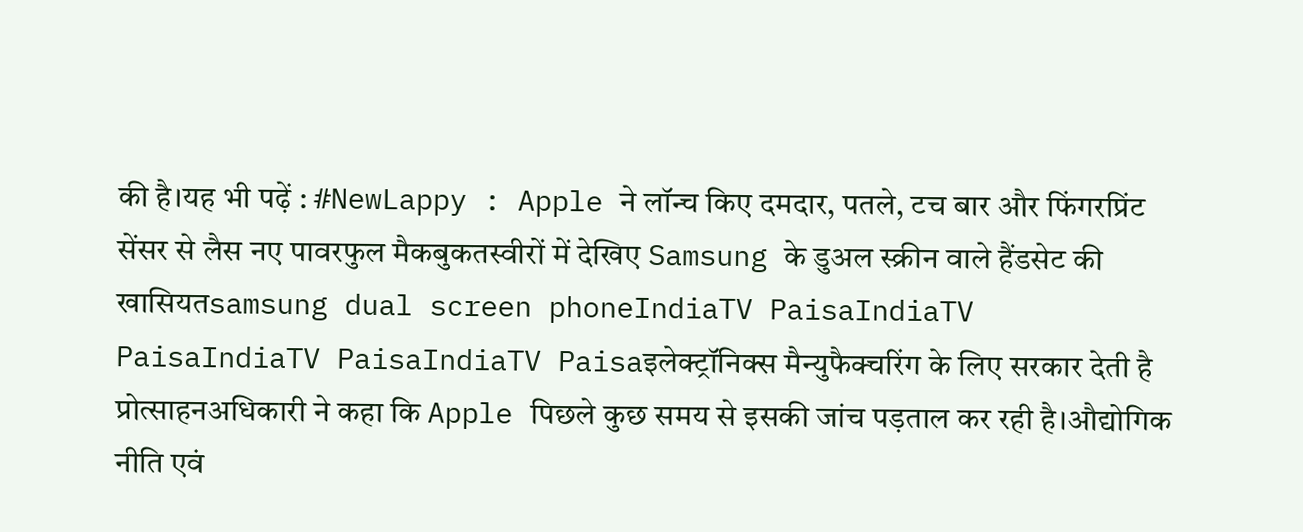की है।यह भी पढ़ें : #NewLappy : Apple ने लॉन्च किए दमदार, पतले, टच बार और फिंगरप्रिंट सेंसर से लैस नए पावरफुल मैकबुकतस्वीरों में देखिए Samsung के डुअल स्क्रीन वाले हैंडसेट की खासियतsamsung dual screen phoneIndiaTV PaisaIndiaTV PaisaIndiaTV PaisaIndiaTV Paisaइलेक्ट्रॉनिक्स मैन्युफैक्चरिंग के लिए सरकार देती है प्रोत्साहनअधिकारी ने कहा कि Apple पिछले कुछ समय से इसकी जांच पड़ताल कर रही है।औद्योगिक नीति एवं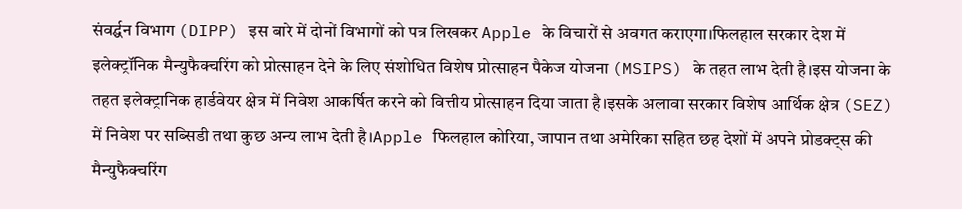संवर्द्घन विभाग (DIPP) इस बारे में दोनों विभागों को पत्र लिखकर Apple के विचारों से अवगत कराएगा।फिलहाल सरकार देश में इलेक्ट्रॉनिक मैन्युफैक्चरिंग को प्रोत्साहन देने के लिए संशोधित विशेष प्रोत्साहन पैकेज योजना (MSIPS) के तहत लाभ देती है।इस योजना के तहत इलेक्ट्रानिक हार्डवेयर क्षेत्र में निवेश आकर्षित करने को वित्तीय प्रोत्साहन दिया जाता है।इसके अलावा सरकार विशेष आर्थिक क्षेत्र (SEZ) में निवेश पर सब्सिडी तथा कुछ अन्य लाभ देती है।Apple फिलहाल कोरिया, जापान तथा अमेरिका सहित छह देशों में अपने प्रोडक्ट्स की मैन्युफैक्चरिंग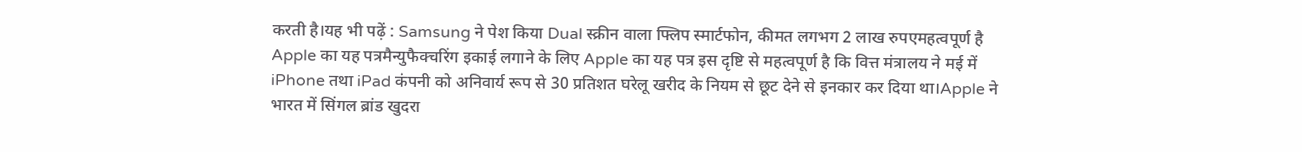करती है।यह भी पढ़ें : Samsung ने पेश किया Dual स्क्रीन वाला फ्लिप स्मार्टफोन, कीमत लगभग 2 लाख रुपएमहत्वपूर्ण है Apple का यह पत्रमैन्युफैक्चरिंग इकाई लगाने के लिए Apple का यह पत्र इस दृष्टि से महत्वपूर्ण है कि वित्त मंत्रालय ने मई में iPhone तथा iPad कंपनी को अनिवार्य रूप से 30 प्रतिशत घरेलू खरीद के नियम से छूट देने से इनकार कर दिया था।Apple ने भारत में सिंगल ब्रांड खुदरा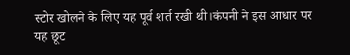स्टोर खोलने के लिए यह पूर्व शर्त रखी थी।कंपनी ने इस आधार पर यह छूट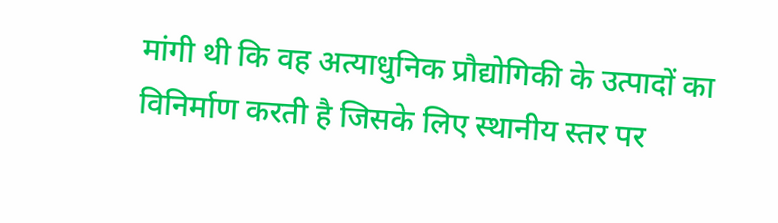मांगी थी कि वह अत्याधुनिक प्रौद्योगिकी के उत्पादों का विनिर्माण करती है जिसके लिए स्थानीय स्तर पर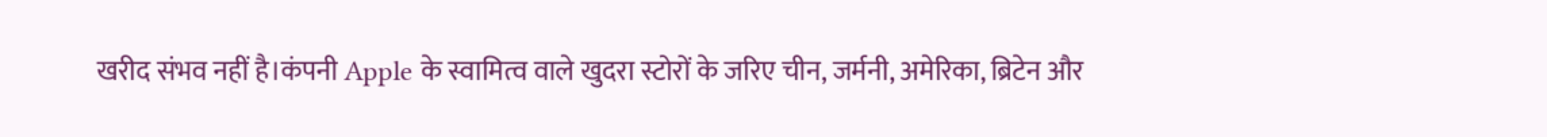खरीद संभव नहीं है।कंपनी Apple के स्वामित्व वाले खुदरा स्टोरों के जरिए चीन, जर्मनी, अमेरिका, ब्रिटेन और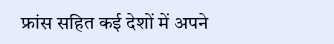फ्रांस सहित कई देशों में अपने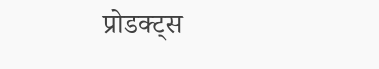प्रोडक्ट्स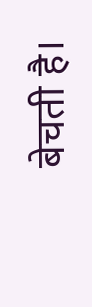बेचती है।